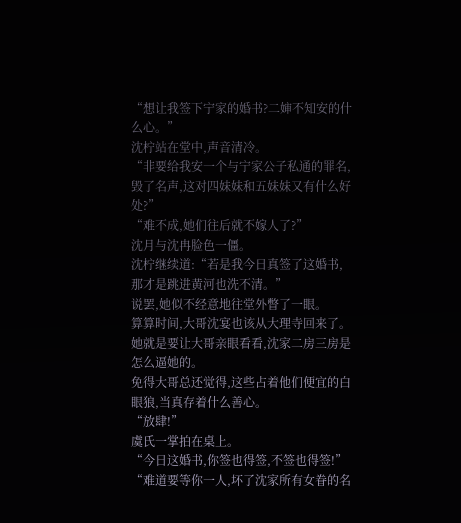“想让我签下宁家的婚书?二婶不知安的什么心。”
沈柠站在堂中,声音清冷。
“非要给我安一个与宁家公子私通的罪名,毁了名声,这对四妹妹和五妹妹又有什么好处?”
“难不成,她们往后就不嫁人了?”
沈月与沈冉脸色一僵。
沈柠继续道:“若是我今日真签了这婚书,那才是跳进黄河也洗不清。”
说罢,她似不经意地往堂外瞥了一眼。
算算时间,大哥沈宴也该从大理寺回来了。
她就是要让大哥亲眼看看,沈家二房三房是怎么逼她的。
免得大哥总还觉得,这些占着他们便宜的白眼狼,当真存着什么善心。
“放肆!”
虞氏一掌拍在桌上。
“今日这婚书,你签也得签,不签也得签!”
“难道要等你一人,坏了沈家所有女眷的名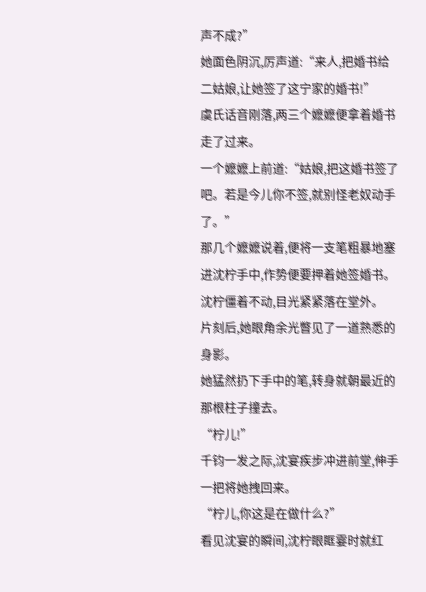声不成?”
她面色阴沉,厉声道:“来人,把婚书给二姑娘,让她签了这宁家的婚书!”
虞氏话音刚落,两三个嬷嬷便拿着婚书走了过来。
一个嬷嬷上前道:“姑娘,把这婚书签了吧。若是今儿你不签,就别怪老奴动手了。”
那几个嬷嬷说着,便将一支笔粗暴地塞进沈柠手中,作势便要押着她签婚书。
沈柠僵着不动,目光紧紧落在堂外。
片刻后,她眼角余光瞥见了一道熟悉的身影。
她猛然扔下手中的笔,转身就朝最近的那根柱子撞去。
“柠儿!”
千钧一发之际,沈宴疾步冲进前堂,伸手一把将她拽回来。
“柠儿,你这是在做什么?”
看见沈宴的瞬间,沈柠眼眶霎时就红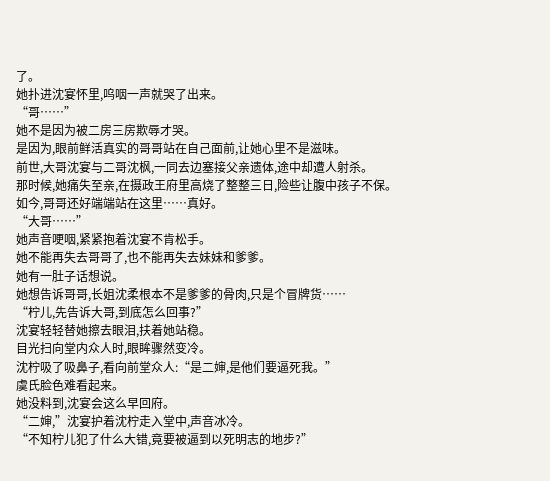了。
她扑进沈宴怀里,呜咽一声就哭了出来。
“哥……”
她不是因为被二房三房欺辱才哭。
是因为,眼前鲜活真实的哥哥站在自己面前,让她心里不是滋味。
前世,大哥沈宴与二哥沈枫,一同去边塞接父亲遗体,途中却遭人射杀。
那时候,她痛失至亲,在摄政王府里高烧了整整三日,险些让腹中孩子不保。
如今,哥哥还好端端站在这里……真好。
“大哥……”
她声音哽咽,紧紧抱着沈宴不肯松手。
她不能再失去哥哥了,也不能再失去妹妹和爹爹。
她有一肚子话想说。
她想告诉哥哥,长姐沈柔根本不是爹爹的骨肉,只是个冒牌货……
“柠儿,先告诉大哥,到底怎么回事?”
沈宴轻轻替她擦去眼泪,扶着她站稳。
目光扫向堂内众人时,眼眸骤然变冷。
沈柠吸了吸鼻子,看向前堂众人:“是二婶,是他们要逼死我。”
虞氏脸色难看起来。
她没料到,沈宴会这么早回府。
“二婶,”沈宴护着沈柠走入堂中,声音冰冷。
“不知柠儿犯了什么大错,竟要被逼到以死明志的地步?”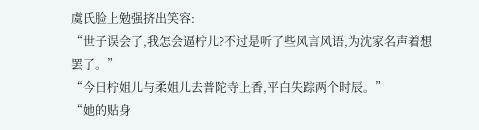虞氏脸上勉强挤出笑容:
“世子误会了,我怎会逼柠儿?不过是听了些风言风语,为沈家名声着想罢了。”
“今日柠姐儿与柔姐儿去普陀寺上香,平白失踪两个时辰。”
“她的贴身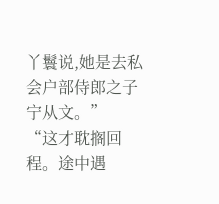丫鬟说,她是去私会户部侍郎之子宁从文。”
“这才耽搁回程。途中遇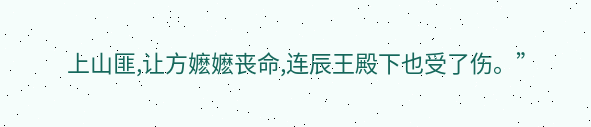上山匪,让方嬷嬷丧命,连辰王殿下也受了伤。”